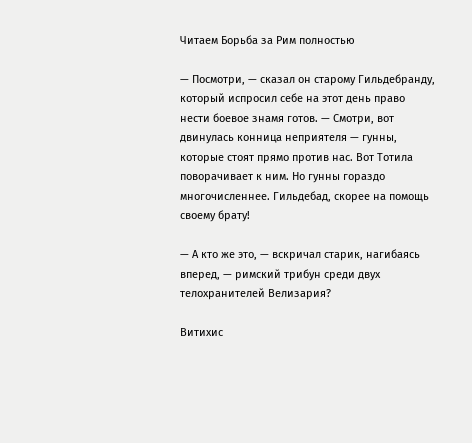Читаем Борьба за Рим полностью

— Посмотри, — сказал он старому Гильдебранду, который испросил себе на этот день право нести боевое знамя готов. — Смотри, вот двинулась конница неприятеля — гунны, которые стоят прямо против нас. Вот Тотила поворачивает к ним. Но гунны гораздо многочисленнее. Гильдебад, скорее на помощь своему брату!

— А кто же это, — вскричал старик, нагибаясь вперед, — римский трибун среди двух телохранителей Велизария?

Витихис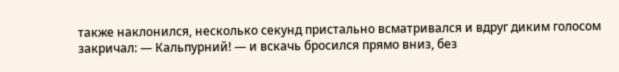также наклонился, несколько секунд пристально всматривался и вдруг диким голосом закричал: — Кальпурний! — и вскачь бросился прямо вниз, без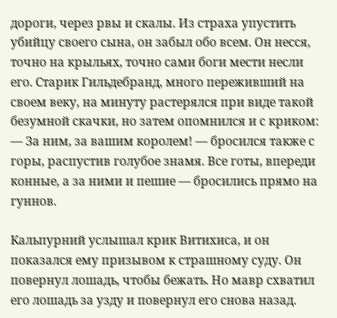дороги, через рвы и скалы. Из страха упустить убийцу своего сына, он забыл обо всем. Он несся, точно на крыльях, точно сами боги мести несли его. Старик Гильдебранд, много переживший на своем веку, на минуту растерялся при виде такой безумной скачки, но затем опомнился и с криком: — За ним, за вашим королем! — бросился также с горы, распустив голубое знамя. Все готы, впереди конные, а за ними и пешие — бросились прямо на гуннов.

Кальпурний услышал крик Витихиса, и он показался ему призывом к страшному суду. Он повернул лошадь, чтобы бежать. Но мавр схватил его лошадь за узду и повернул его снова назад.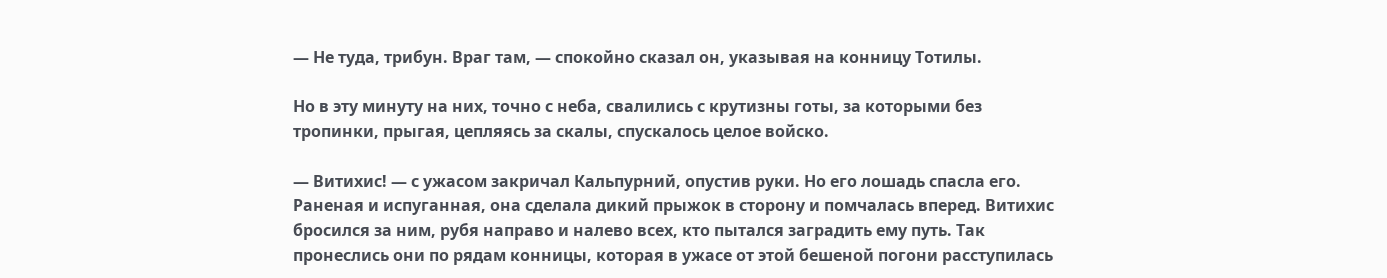— Не туда, трибун. Враг там, — спокойно сказал он, указывая на конницу Тотилы.

Но в эту минуту на них, точно с неба, свалились с крутизны готы, за которыми без тропинки, прыгая, цепляясь за скалы, спускалось целое войско.

— Витихис! — с ужасом закричал Кальпурний, опустив руки. Но его лошадь спасла его. Раненая и испуганная, она сделала дикий прыжок в сторону и помчалась вперед. Витихис бросился за ним, рубя направо и налево всех, кто пытался заградить ему путь. Так пронеслись они по рядам конницы, которая в ужасе от этой бешеной погони расступилась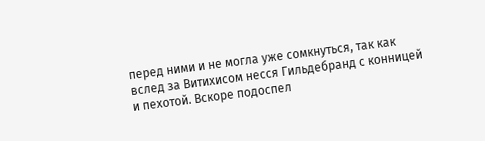перед ними и не могла уже сомкнуться, так как вслед за Витихисом несся Гильдебранд с конницей и пехотой. Вскоре подоспел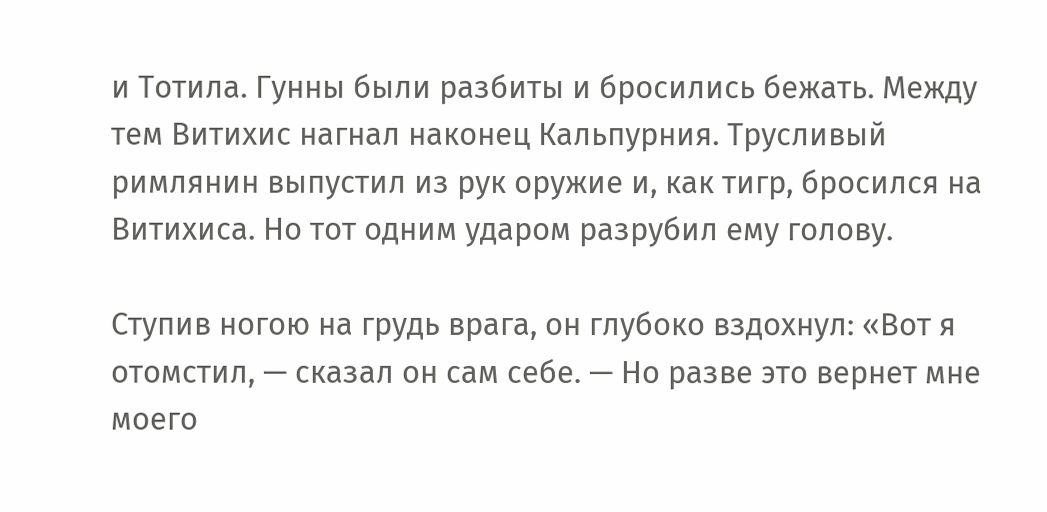и Тотила. Гунны были разбиты и бросились бежать. Между тем Витихис нагнал наконец Кальпурния. Трусливый римлянин выпустил из рук оружие и, как тигр, бросился на Витихиса. Но тот одним ударом разрубил ему голову.

Ступив ногою на грудь врага, он глубоко вздохнул: «Вот я отомстил, — сказал он сам себе. — Но разве это вернет мне моего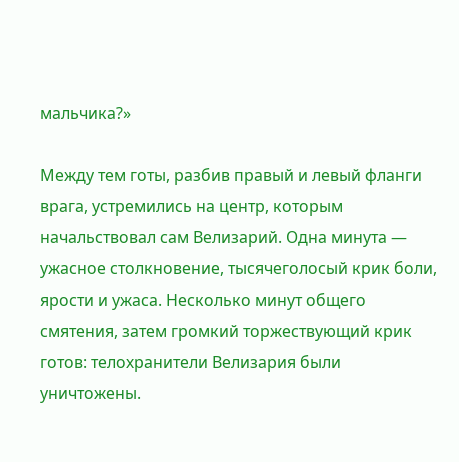мальчика?»

Между тем готы, разбив правый и левый фланги врага, устремились на центр, которым начальствовал сам Велизарий. Одна минута — ужасное столкновение, тысячеголосый крик боли, ярости и ужаса. Несколько минут общего смятения, затем громкий торжествующий крик готов: телохранители Велизария были уничтожены.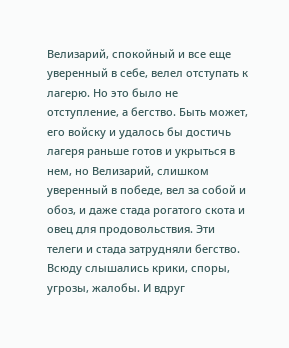Велизарий, спокойный и все еще уверенный в себе, велел отступать к лагерю. Но это было не отступление, а бегство. Быть может, его войску и удалось бы достичь лагеря раньше готов и укрыться в нем, но Велизарий, слишком уверенный в победе, вел за собой и обоз, и даже стада рогатого скота и овец для продовольствия. Эти телеги и стада затрудняли бегство. Всюду слышались крики, споры, угрозы, жалобы. И вдруг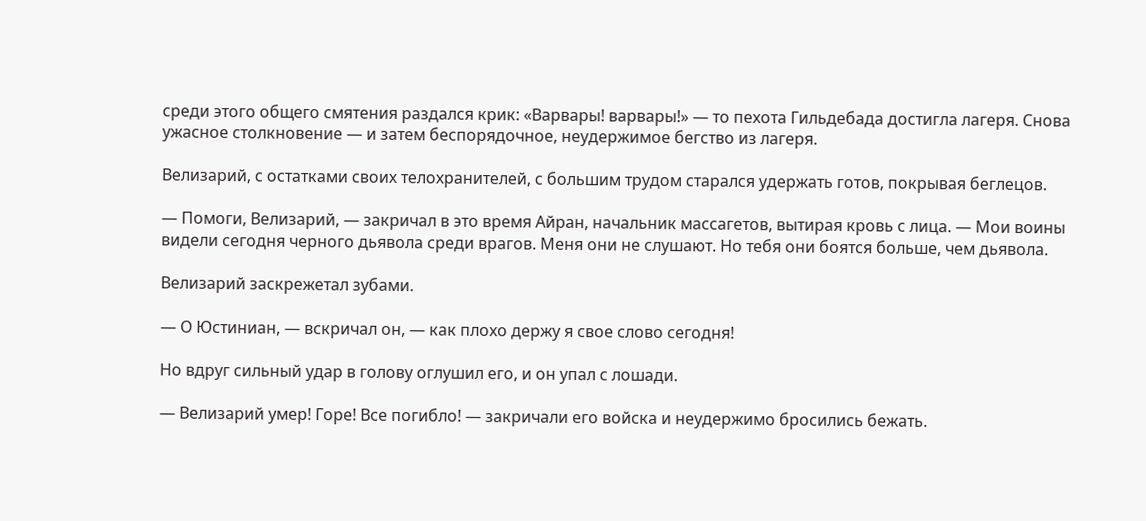среди этого общего смятения раздался крик: «Варвары! варвары!» — то пехота Гильдебада достигла лагеря. Снова ужасное столкновение — и затем беспорядочное, неудержимое бегство из лагеря.

Велизарий, с остатками своих телохранителей, с большим трудом старался удержать готов, покрывая беглецов.

— Помоги, Велизарий, — закричал в это время Айран, начальник массагетов, вытирая кровь с лица. — Мои воины видели сегодня черного дьявола среди врагов. Меня они не слушают. Но тебя они боятся больше, чем дьявола.

Велизарий заскрежетал зубами.

— О Юстиниан, — вскричал он, — как плохо держу я свое слово сегодня!

Но вдруг сильный удар в голову оглушил его, и он упал с лошади.

— Велизарий умер! Горе! Все погибло! — закричали его войска и неудержимо бросились бежать.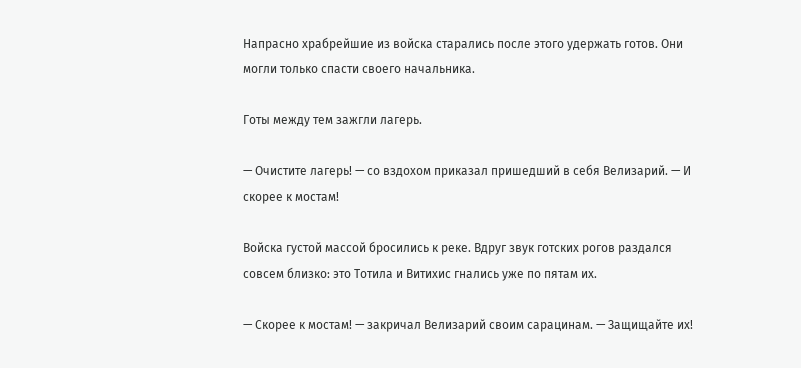Напрасно храбрейшие из войска старались после этого удержать готов. Они могли только спасти своего начальника.

Готы между тем зажгли лагерь.

— Очистите лагерь! — со вздохом приказал пришедший в себя Велизарий. — И скорее к мостам!

Войска густой массой бросились к реке. Вдруг звук готских рогов раздался совсем близко: это Тотила и Витихис гнались уже по пятам их.

— Скорее к мостам! — закричал Велизарий своим сарацинам. — Защищайте их!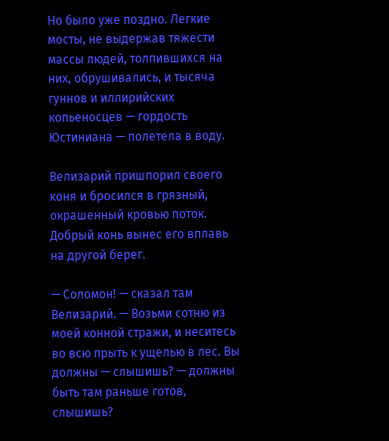Но было уже поздно. Легкие мосты, не выдержав тяжести массы людей, толпившихся на них, обрушивались, и тысяча гуннов и иллирийских копьеносцев — гордость Юстиниана — полетела в воду.

Велизарий пришпорил своего коня и бросился в грязный, окрашенный кровью поток. Добрый конь вынес его вплавь на другой берег.

— Соломон! — сказал там Велизарий. — Возьми сотню из моей конной стражи, и неситесь во всю прыть к ущелью в лес. Вы должны — слышишь? — должны быть там раньше готов, слышишь?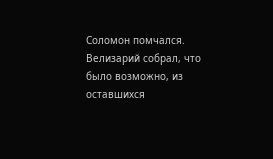Соломон помчался. Велизарий собрал, что было возможно, из оставшихся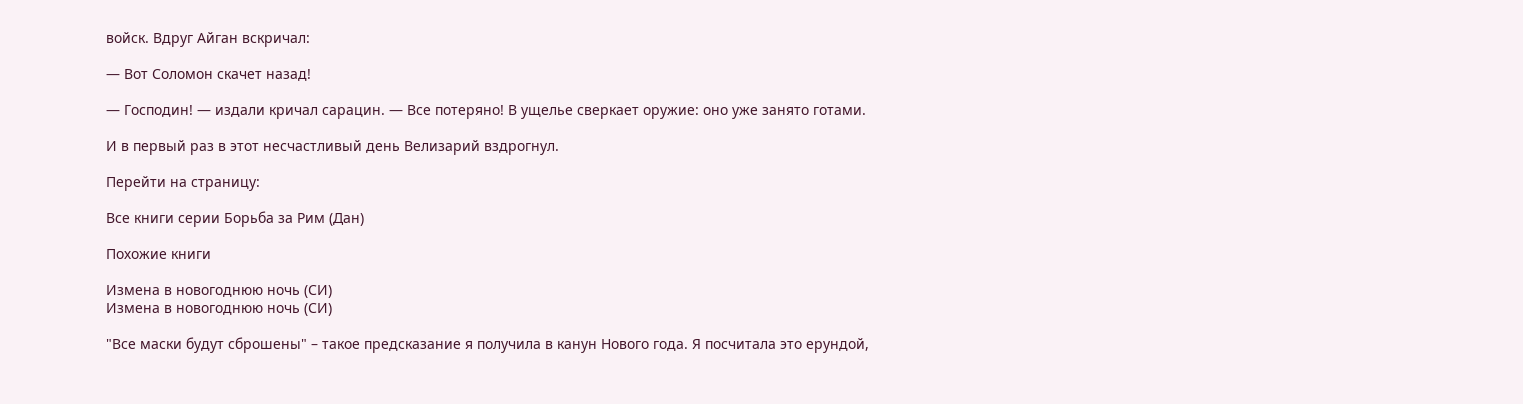войск. Вдруг Айган вскричал:

— Вот Соломон скачет назад!

— Господин! — издали кричал сарацин. — Все потеряно! В ущелье сверкает оружие: оно уже занято готами.

И в первый раз в этот несчастливый день Велизарий вздрогнул.

Перейти на страницу:

Все книги серии Борьба за Рим (Дан)

Похожие книги

Измена в новогоднюю ночь (СИ)
Измена в новогоднюю ночь (СИ)

"Все маски будут сброшены" – такое предсказание я получила в канун Нового года. Я посчитала это ерундой,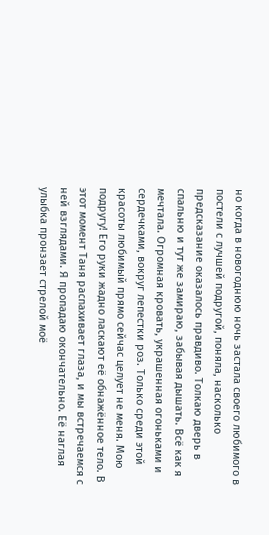но когда в новогоднюю ночь застала своего любимого в постели с лучшей подругой, поняла, насколько предсказание оказалось правдиво. Толкаю дверь в спальню и тут же замираю, забывая дышать. Всё как я мечтала. Огромная кровать, украшенная огоньками и сердечками, вокруг лепестки роз. Только среди этой красоты любимый прямо сейчас целует не меня. Мою подругу! Его руки жадно ласкают её обнажённое тело. В этот момент Таня распахивает глаза, и мы встречаемся с ней взглядами. Я пропадаю окончательно. Её наглая улыбка пронзает стрелой моё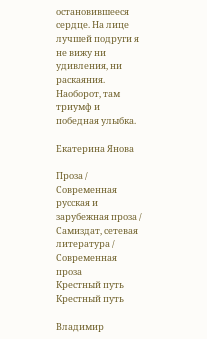остановившееся сердце. На лице лучшей подруги я не вижу ни удивления, ни раскаяния. Наоборот, там триумф и победная улыбка.

Екатерина Янова

Проза / Современная русская и зарубежная проза / Самиздат, сетевая литература / Современная проза
Крестный путь
Крестный путь

Владимир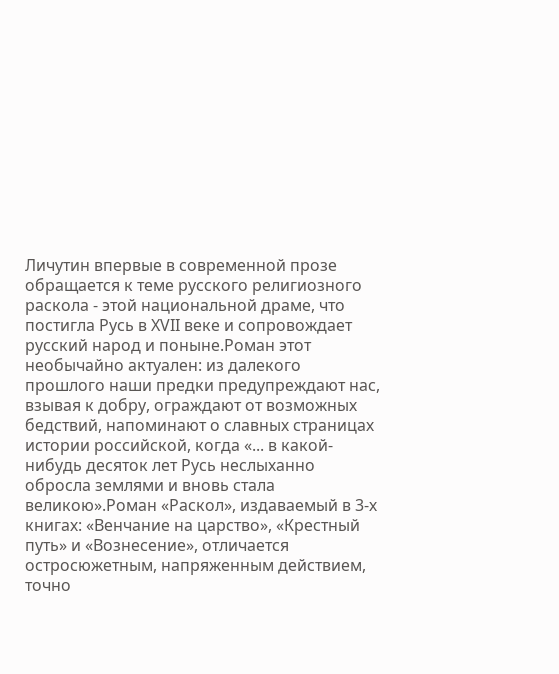Личутин впервые в современной прозе обращается к теме русского религиозного раскола - этой национальной драме, что постигла Русь в XVII веке и сопровождает русский народ и поныне.Роман этот необычайно актуален: из далекого прошлого наши предки предупреждают нас, взывая к добру, ограждают от возможных бедствий, напоминают о славных страницах истории российской, когда «... в какой-нибудь десяток лет Русь неслыханно обросла землями и вновь стала великою».Роман «Раскол», издаваемый в 3-х книгах: «Венчание на царство», «Крестный путь» и «Вознесение», отличается остросюжетным, напряженным действием, точно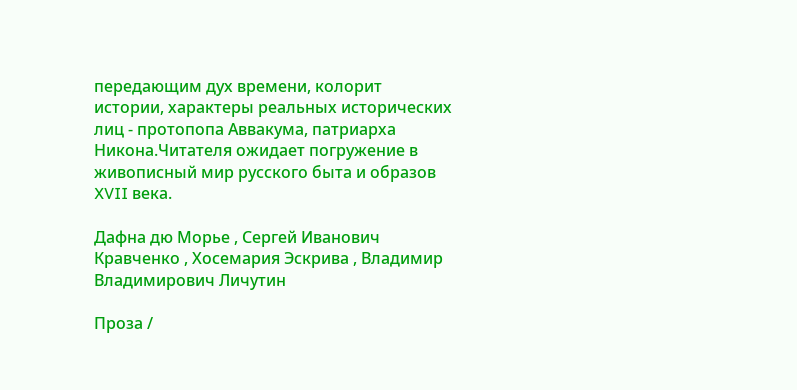передающим дух времени, колорит истории, характеры реальных исторических лиц - протопопа Аввакума, патриарха Никона.Читателя ожидает погружение в живописный мир русского быта и образов XVII века.

Дафна дю Морье , Сергей Иванович Кравченко , Хосемария Эскрива , Владимир Владимирович Личутин

Проза /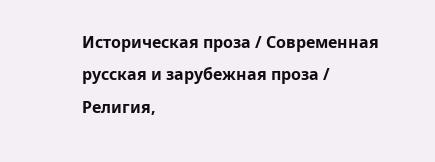Историческая проза / Современная русская и зарубежная проза / Религия,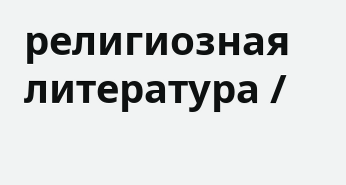религиозная литература /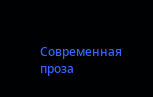Современная проза